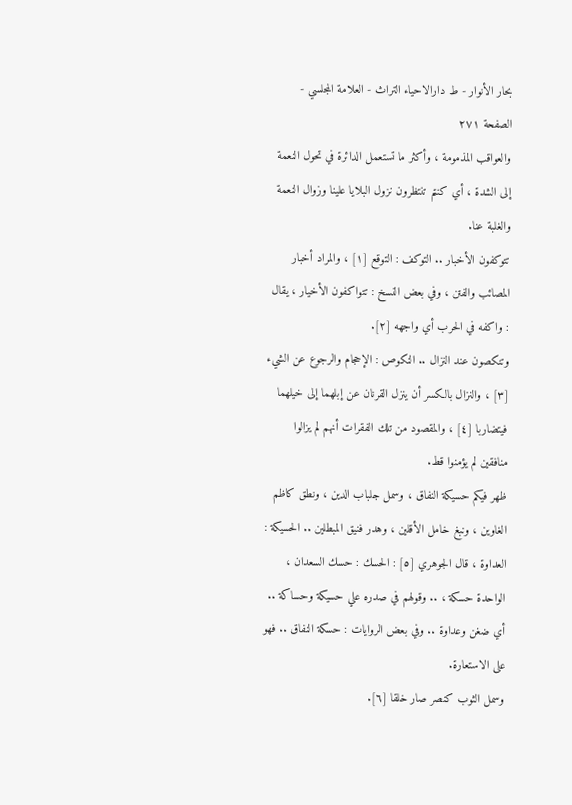بحار الأنوار - ط دارالاحیاء التراث - العلامة المجلسي - الصفحة ٢٧١
والعواقب المذمومة ، وأكثر ما تستعمل الدائرة في تحول النعمة إلى الشدة ، أي كنتم تنتظرون نزول البلايا علينا وزوال النعمة والغلبة عنا.
تتوكفون الأخبار .. التوكف : التوقع [١] ، والمراد أخبار المصائب والفتن ، وفي بعض النسخ : تتواكفون الأخيار ، يقال : واكفه في الحرب أي واجهه [٢].
وتنكصون عند النزال .. النكوص : الإحجام والرجوع عن الشيء [٣] ، والنزال بالكسر أن ينزل القرنان عن إبلهما إلى خيلهما فيتضاربا [٤] ، والمقصود من تلك الفقرات أنهم لم يزالوا منافقين لم يؤمنوا قط.
ظهر فيكم حسيكة النفاق ، وسمل جلباب الدين ، ونطق كاظم الغاوين ، ونبغ خامل الأقلين ، وهدر فنيق المبطلين .. الحسيكة : العداوة ، قال الجوهري [٥] : الحسك : حسك السعدان ، الواحدة حسكة ، .. وقولهم في صدره علي حسيكة وحساكة .. أي ضغن وعداوة .. وفي بعض الروايات : حسكة النفاق .. فهو على الاستعارة.
وسمل الثوب كنصر صار خلقا [٦].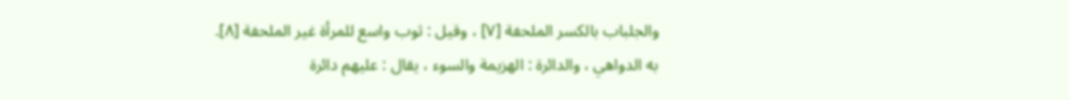والجلباب بالكسر الملحفة [٧] ، وقيل : ثوب واسع للمرأة غير الملحفة [٨].
به الدواهي ، والدائرة : الهزيمة والسوء ، يقال : عليهم دائرة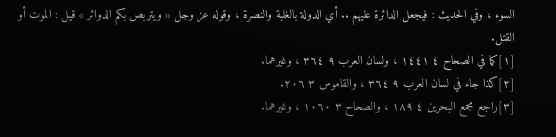السوء ، وفي الحديث : فيجعل الدائرة عليهم .. أي الدولة بالغلبة والنصرة ، وقوله عز وجل « ويتربص بكم الدوائر » قيل : الموت أو القتل.
[١]كما في الصحاح ٤ ١٤٤١ ، ولسان العرب ٩ ٣٦٤ ، وغيرهما.
[٢]كذا جاء في لسان العرب ٩ ٣٦٤ ، والقاموس ٣ ٢٠٦.
[٣]راجع مجمع البحرين ٤ ١٨٩ ، والصحاح ٣ ١٠٦٠ ، وغيرهما.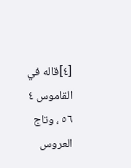[٤]قاله في القاموس ٤ ٥٦ ، وتاج العروس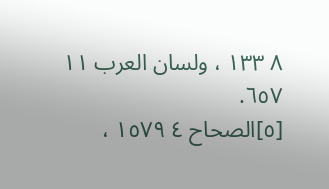٨ ١٣٣ ، ولسان العرب ١١ ٦٥٧.
[٥]الصحاح ٤ ١٥٧٩ ،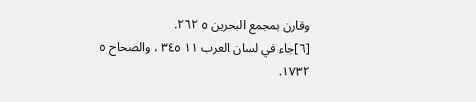وقارن بمجمع البحرين ٥ ٢٦٢.
[٦]جاء في لسان العرب ١١ ٣٤٥ ، والصحاح ٥ ١٧٣٢.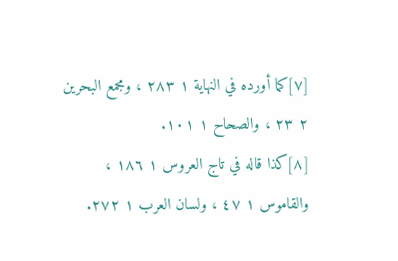[٧]كما أورده في النهاية ١ ٢٨٣ ، ومجمع البحرين ٢ ٢٣ ، والصحاح ١ ١٠١.
[٨]كذا قاله في تاج العروس ١ ١٨٦ ، والقاموس ١ ٤٧ ، ولسان العرب ١ ٢٧٢.